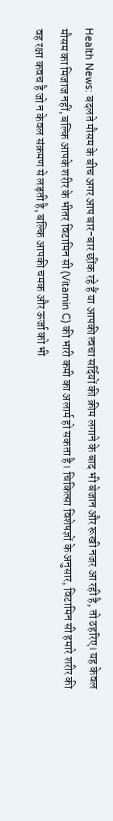Health News: बदलते मौसम के बीच अगर आप बार-बार छींक रहे हैं या आपकी त्वचा सर्दियों की क्रीम लगाने के बाद भी बेजान और रूखी नजर आ रही है, तो ठहरिए। यह केवल मौसम का मिजाज नहीं, बल्कि आपके शरीर के भीतर विटामिन सी (Vitamin C) की भारी कमी का अलार्म हो सकता है। चिकित्सा विशेषज्ञों के अनुसार, विटामिन सी हमारे शरीर की वह रक्षा कवच है जो न केवल संक्रमण से लड़ती है, बल्कि आपकी चमक और ऊर्जा को भी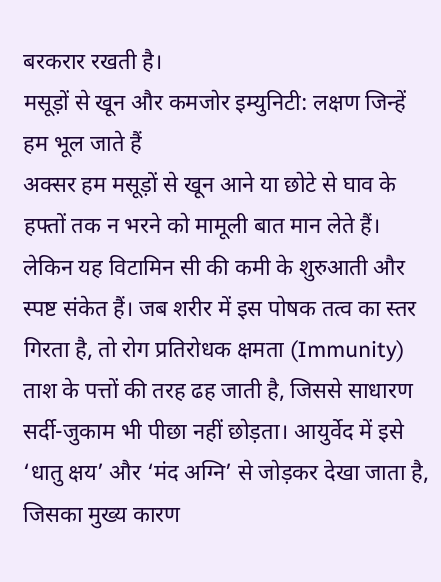बरकरार रखती है।
मसूड़ों से खून और कमजोर इम्युनिटी: लक्षण जिन्हें हम भूल जाते हैं
अक्सर हम मसूड़ों से खून आने या छोटे से घाव के हफ्तों तक न भरने को मामूली बात मान लेते हैं। लेकिन यह विटामिन सी की कमी के शुरुआती और स्पष्ट संकेत हैं। जब शरीर में इस पोषक तत्व का स्तर गिरता है, तो रोग प्रतिरोधक क्षमता (Immunity) ताश के पत्तों की तरह ढह जाती है, जिससे साधारण सर्दी-जुकाम भी पीछा नहीं छोड़ता। आयुर्वेद में इसे ‘धातु क्षय’ और ‘मंद अग्नि’ से जोड़कर देखा जाता है, जिसका मुख्य कारण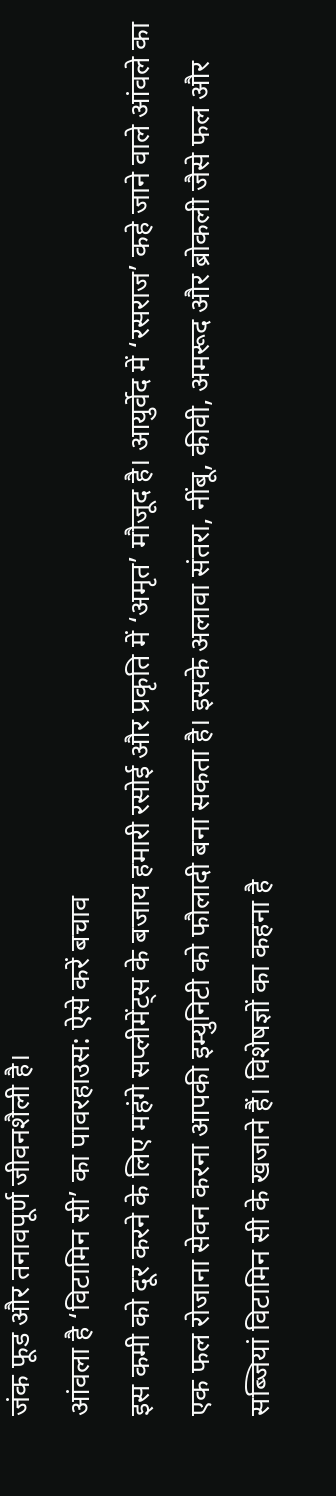जंक फूड और तनावपूर्ण जीवनशैली है।
आंवला है ‘विटामिन सी’ का पावरहाउस: ऐसे करें बचाव
इस कमी को दूर करने के लिए महंगे सप्लीमेंट्स के बजाय हमारी रसोई और प्रकृति में ‘अमृत’ मौजूद है। आयुर्वेद में ‘रसराज’ कहे जाने वाले आंवले का एक फल रोजाना सेवन करना आपकी इम्युनिटी को फौलादी बना सकता है। इसके अलावा संतरा, नींबू, कीवी, अमरूद और ब्रोकली जैसे फल और सब्जियां विटामिन सी के खजाने हैं। विशेषज्ञों का कहना है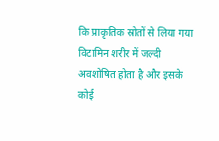कि प्राकृतिक स्रोतों से लिया गया विटामिन शरीर में जल्दी अवशोषित होता है और इसके कोई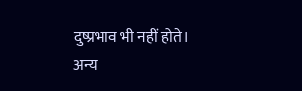दुष्प्रभाव भी नहीं होते।
अन्य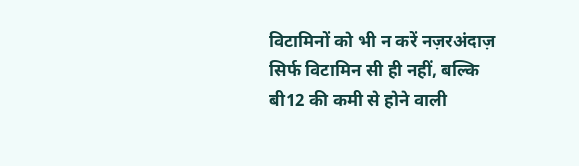विटामिनों को भी न करें नज़रअंदाज़
सिर्फ विटामिन सी ही नहीं, बल्कि बी12 की कमी से होने वाली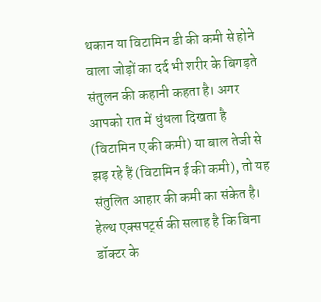थकान या विटामिन डी की कमी से होने वाला जोड़ों का दर्द भी शरीर के बिगड़ते संतुलन की कहानी कहता है। अगर आपको रात में धुंधला दिखता है (विटामिन ए की कमी) या बाल तेजी से झड़ रहे हैं (विटामिन ई की कमी), तो यह संतुलित आहार की कमी का संकेत है। हेल्थ एक्सपर्ट्स की सलाह है कि बिना डॉक्टर के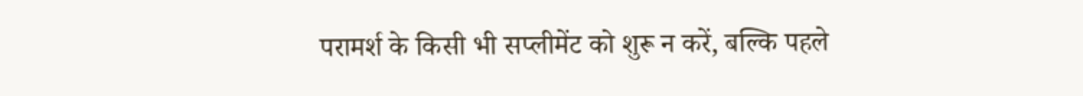परामर्श के किसी भी सप्लीमेंट को शुरू न करें, बल्कि पहले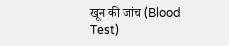खून की जांच (Blood Test)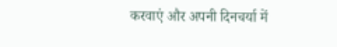करवाएं और अपनी दिनचर्या में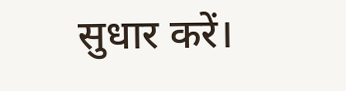सुधार करें।